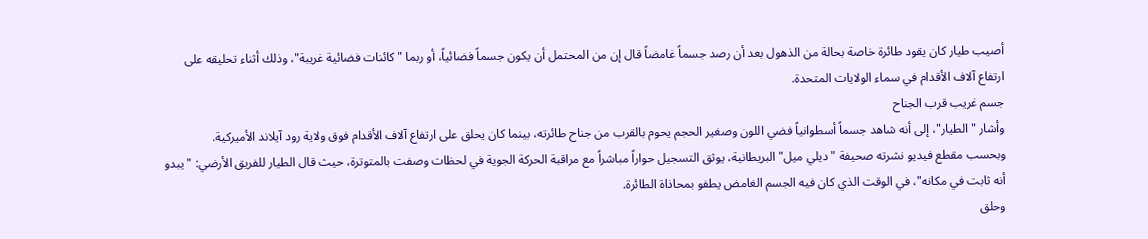أصيب طيار كان يقود طائرة خاصة بحالة من الذهول بعد أن رصد جسماً غامضاً قال إن من المحتمل أن يكون جسماً فضائياً، أو ربما "كائنات فضائية غريبة"، وذلك أثناء تحليقه على ارتفاع آلاف الأقدام في سماء الولايات المتحدة.
جسم غريب قرب الجناح
وأشار "الطيار"، إلى أنه شاهد جسماً أسطوانياً فضي اللون وصغير الحجم يحوم بالقرب من جناح طائرته، بينما كان يحلق على ارتفاع آلاف الأقدام فوق ولاية رود آيلاند الأميركية.
وبحسب مقطع فيديو نشرته صحيفة "ديلي ميل" البريطانية، يوثق التسجيل حواراً مباشراً مع مراقبة الحركة الجوية في لحظات وصفت بالمتوترة، حيث قال الطيار للفريق الأرضي: "يبدو أنه ثابت في مكانه"، في الوقت الذي كان فيه الجسم الغامض يطفو بمحاذاة الطائرة.
وحلق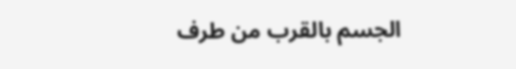الجسم بالقرب من طرف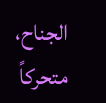الجناح، متحركاً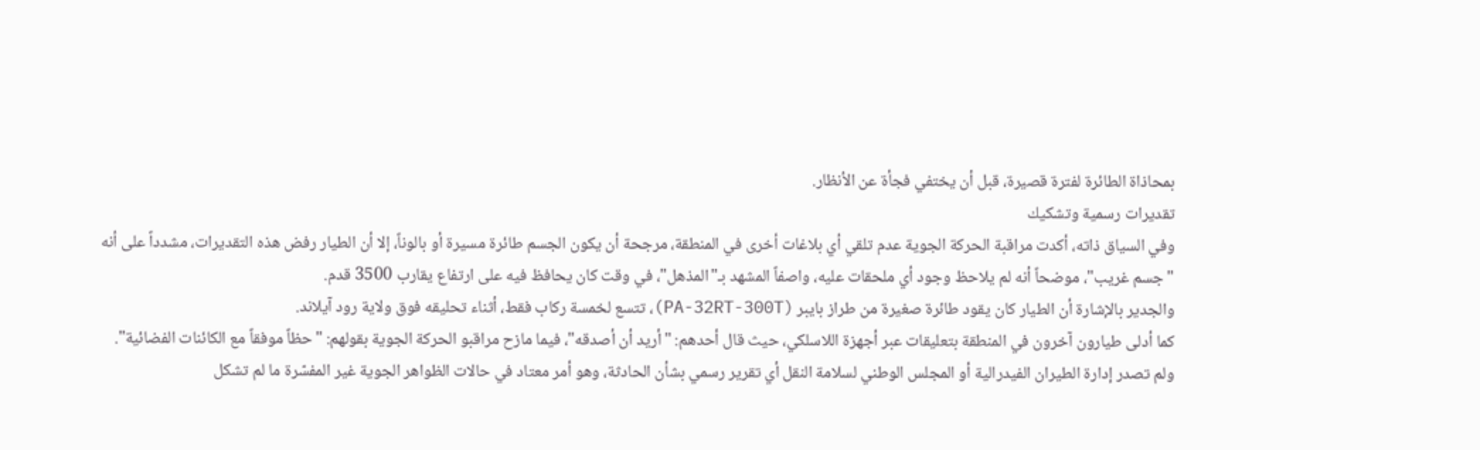بمحاذاة الطائرة لفترة قصيرة، قبل أن يختفي فجأة عن الأنظار.
تقديرات رسمية وتشكيك
وفي السياق ذاته، أكدت مراقبة الحركة الجوية عدم تلقي أي بلاغات أخرى في المنطقة، مرجحة أن يكون الجسم طائرة مسيرة أو بالوناً، إلا أن الطيار رفض هذه التقديرات، مشدداً على أنه "جسم غريب"، موضحاً أنه لم يلاحظ وجود أي ملحقات عليه، واصفاً المشهد بـ"المذهل"، في وقت كان يحافظ فيه على ارتفاع يقارب 3500 قدم.
والجدير بالإشارة أن الطيار كان يقود طائرة صغيرة من طراز بايبر (PA-32RT-300T)، تتسع لخمسة ركاب فقط، أثناء تحليقه فوق ولاية رود آيلاند.
كما أدلى طيارون آخرون في المنطقة بتعليقات عبر أجهزة اللاسلكي، حيث قال أحدهم: "أريد أن أصدقه"، فيما مازح مراقبو الحركة الجوية بقولهم: "حظاً موفقاً مع الكائنات الفضائية".
ولم تصدر إدارة الطيران الفيدرالية أو المجلس الوطني لسلامة النقل أي تقرير رسمي بشأن الحادثة، وهو أمر معتاد في حالات الظواهر الجوية غير المفسّرة ما لم تشكل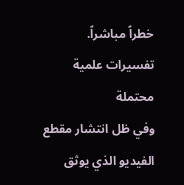خطراً مباشراً.
تفسيرات علمية محتملة
وفي ظل انتشار مقطع الفيديو الذي يوثق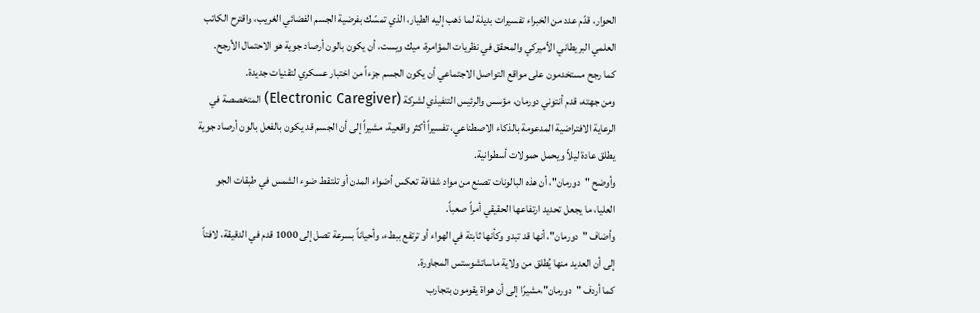الحوار، قدّم عدد من الخبراء تفسيرات بديلة لما ذهب إليه الطيار، الذي تمسّك بفرضية الجسم الفضائي الغريب، واقترح الكاتب العلمي البريطاني الأميركي والمحقق في نظريات المؤامرة، ميك ويست، أن يكون بالون أرصاد جوية هو الاحتمال الأرجح.
كما رجح مستخدمون على مواقع التواصل الاجتماعي أن يكون الجسم جزءاً من اختبار عسكري لتقنيات جديدة.
ومن جهته، قدم أنتوني دورمان، مؤسس والرئيس التنفيذي لشركة (Electronic Caregiver) المتخصصة في الرعاية الافتراضية المدعومة بالذكاء الاصطناعي، تفسيراً أكثر واقعية، مشيراً إلى أن الجسم قد يكون بالفعل بالون أرصاد جوية يطلق عادة ليلاً ويحمل حمولات أسطوانية.
وأوضح "دورمان"، أن هذه البالونات تصنع من مواد شفافة تعكس أضواء المدن أو تلتقط ضوء الشمس في طبقات الجو العليا، ما يجعل تحديد ارتفاعها الحقيقي أمراً صعباً.
وأضاف "دورمان"، أنها قد تبدو وكأنها ثابتة في الهواء أو ترتفع ببطء، وأحياناً بسرعة تصل إلى 1000 قدم في الدقيقة، لافتاً إلى أن العديد منها يُطلق من ولاية ماساتشوستس المجاورة.
كما أردف "دورمان"،مشيرًا إلى أن هواة يقومون بتجارب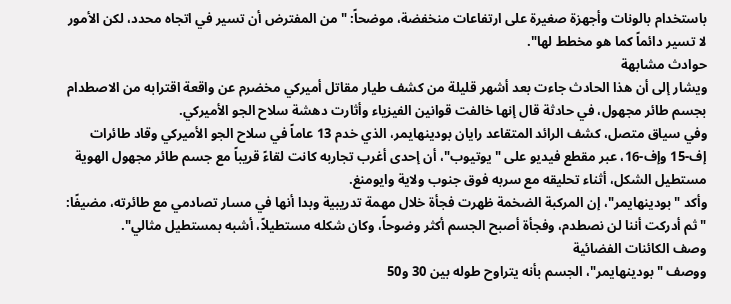باستخدام بالونات وأجهزة صغيرة على ارتفاعات منخفضة، موضحاً: "من المفترض أن تسير في اتجاه محدد، لكن الأمور لا تسير دائماً كما هو مخطط لها".
حوادث مشابهة
ويشار إلى أن هذا الحادث جاءت بعد أشهر قليلة من كشف طيار مقاتل أميركي مخضرم عن واقعة اقترابه من الاصطدام بجسم طائر مجهول، في حادثة قال إنها خالفت قوانين الفيزياء وأثارت دهشة سلاح الجو الأميركي.
وفي سياق متصل، كشف الرائد المتقاعد رايان بودينهايمر، الذي خدم 13 عاماً في سلاح الجو الأميركي وقاد طائرات إف-15 وإف-16، عبر مقطع فيديو على "يوتيوب"، أن إحدى أغرب تجاربه كانت لقاءً قريباً مع جسم طائر مجهول الهوية مستطيل الشكل، أثناء تحليقه مع سربه فوق جنوب ولاية وايومنغ.
وأكد "بودينهايمر"، إن المركبة الضخمة ظهرت فجأة خلال مهمة تدريبية وبدا أنها في مسار تصادمي مع طائرته، مضيفًا: "ثم أدركت أننا لن نصطدم، وفجأة أصبح الجسم أكثر وضوحاً، وكان شكله مستطيلاً، أشبه بمستطيل مثالي".
وصف الكائنات الفضائية
ووصف "بودينهايمر"، الجسم بأنه يتراوح طوله بين 30 و50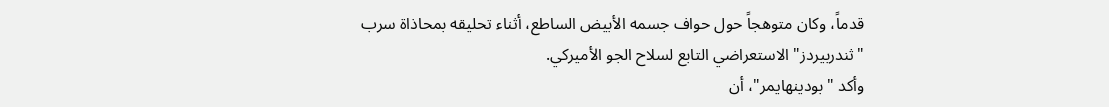قدماً، وكان متوهجاً حول حواف جسمه الأبيض الساطع، أثناء تحليقه بمحاذاة سرب "ثندربيردز" الاستعراضي التابع لسلاح الجو الأميركي.
وأكد "بودينهايمر"، أن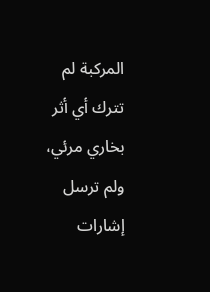المركبة لم تترك أي أثر بخاري مرئي، ولم ترسل إشارات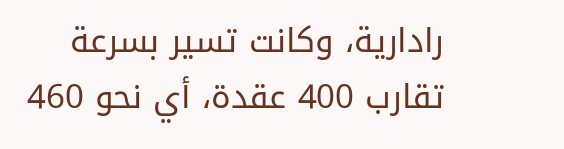رادارية، وكانت تسير بسرعة تقارب 400 عقدة، أي نحو 460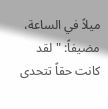ميلاً في الساعة، مضيفاً: "لقد كانت حقاً تتحدى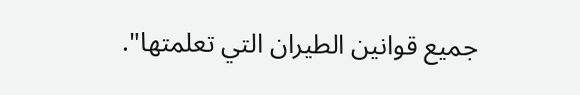جميع قوانين الطيران التي تعلمتها".